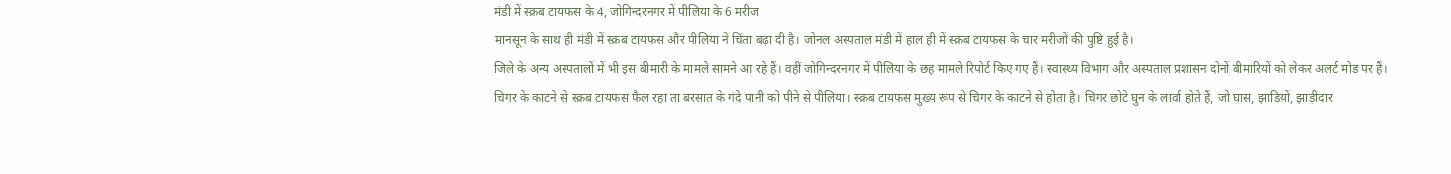मंडी में स्क्रब टायफस के 4, जोगिन्दरनगर में पीलिया के 6 मरीज
मानसून के साथ ही मंडी में स्क्रब टायफस और पीलिया ने चिंता बढ़ा दी है। जोनल अस्पताल मंडी में हाल ही में स्क्रब टायफस के चार मरीजों की पुष्टि हुई है।
जिले के अन्य अस्पतालों में भी इस बीमारी के मामले सामने आ रहे हैं। वहीं जोगिन्दरनगर में पीलिया के छह मामले रिपोर्ट किए गए हैं। स्वास्थ्य विभाग और अस्पताल प्रशासन दोनों बीमारियों को लेकर अलर्ट मोड पर हैं।
चिगर के काटने से स्क्रब टायफस फैल रहा ता बरसात के गंदे पानी को पीने से पीलिया। स्क्रब टायफस मुख्य रूप से चिगर के काटने से होता है। चिगर छोटे घुन के लार्वा होते हैं, जो घास, झाडिय़ों, झाड़ीदार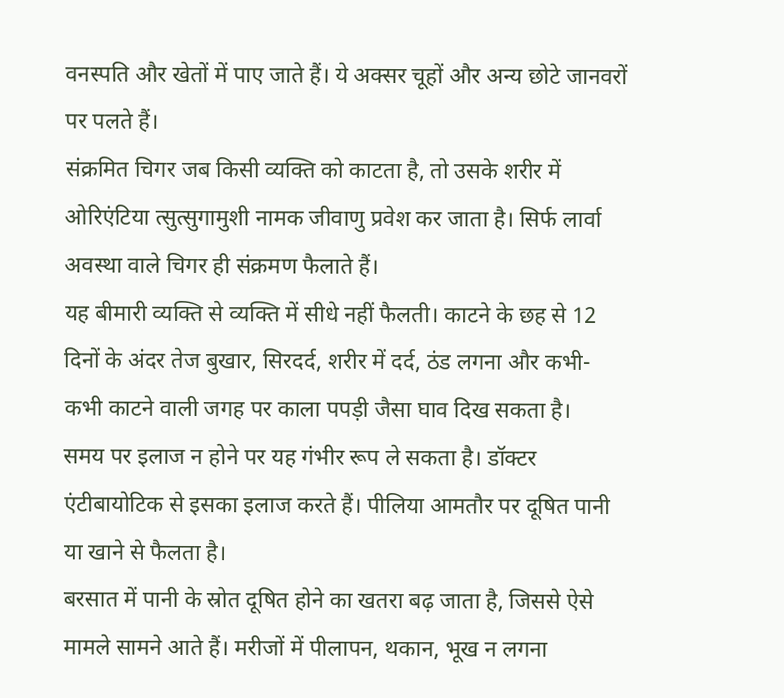वनस्पति और खेतों में पाए जाते हैं। ये अक्सर चूहों और अन्य छोटे जानवरों पर पलते हैं।
संक्रमित चिगर जब किसी व्यक्ति को काटता है, तो उसके शरीर में ओरिएंटिया त्सुत्सुगामुशी नामक जीवाणु प्रवेश कर जाता है। सिर्फ लार्वा अवस्था वाले चिगर ही संक्रमण फैलाते हैं।
यह बीमारी व्यक्ति से व्यक्ति में सीधे नहीं फैलती। काटने के छह से 12 दिनों के अंदर तेज बुखार, सिरदर्द, शरीर में दर्द, ठंड लगना और कभी-कभी काटने वाली जगह पर काला पपड़ी जैसा घाव दिख सकता है।
समय पर इलाज न होने पर यह गंभीर रूप ले सकता है। डॉक्टर एंटीबायोटिक से इसका इलाज करते हैं। पीलिया आमतौर पर दूषित पानी या खाने से फैलता है।
बरसात में पानी के स्रोत दूषित होने का खतरा बढ़ जाता है, जिससे ऐसे मामले सामने आते हैं। मरीजों में पीलापन, थकान, भूख न लगना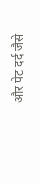और पेट दर्द जैसे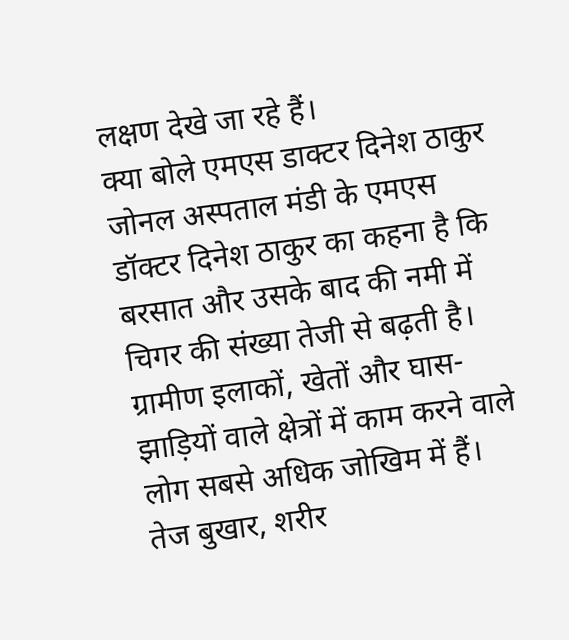लक्षण देखे जा रहे हैं।
क्या बोले एमएस डाक्टर दिनेश ठाकुर
जोनल अस्पताल मंडी के एमएस डॉक्टर दिनेश ठाकुर का कहना है कि बरसात और उसके बाद की नमी में चिगर की संख्या तेजी से बढ़ती है। ग्रामीण इलाकों, खेतों और घास-झाड़ियों वाले क्षेत्रों में काम करने वाले लोग सबसे अधिक जोखिम में हैं।
तेज बुखार, शरीर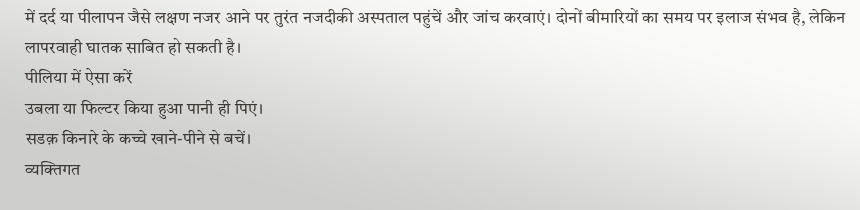में दर्द या पीलापन जैसे लक्षण नजर आने पर तुरंत नजदीकी अस्पताल पहुंचें और जांच करवाएं। दोनों बीमारियों का समय पर इलाज संभव है, लेकिन लापरवाही घातक साबित हो सकती है।
पीलिया में ऐसा करें
उबला या फिल्टर किया हुआ पानी ही पिएं।
सडक़ किनारे के कच्चे खाने-पीने से बचें।
व्यक्तिगत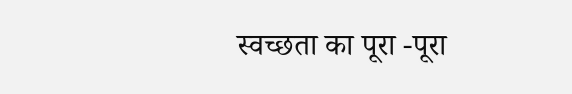स्वच्छता का पूरा -पूरा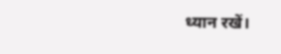ध्यान रखें।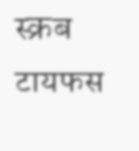स्क्रब टायफस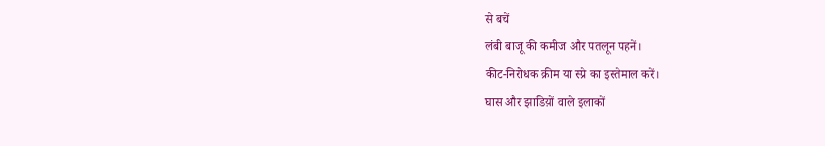से बचें
लंबी बाजू की कमीज और पतलून पहनें।
कीट-निरोधक क्रीम या स्प्रे का इस्तेमाल करें।
घास और झाडिय़ों वाले इलाकों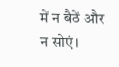में न बैठें और न सोएं।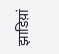झाडिय़ां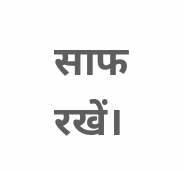साफ रखें।